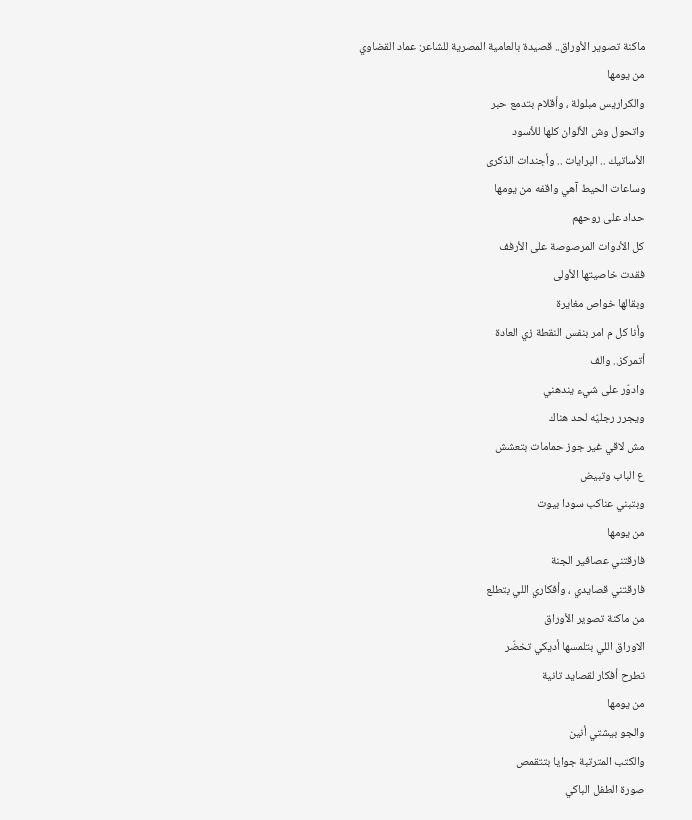ماكنة تصوير الأوراق.. قصيدة بالعامية المصرية للشاعر: عماد القضاوي
من يومها
والكراريس مبلولة ، وأقلام بتدمع حبر
واتحول وش الألوان كلها للأسود
الأساتيك .. البرايات .. وأجندات الذكرى
وساعات الحيط آهي واقفه من يومها
حداد على روحهم
كل الأدوات المرصوصة على الأرفف
فقدت خاصيتها الأولى
وبقالها خواص مغايرة
وأنا كل م امر بنفس النقطة زي العادة
أتمركز.. والف
وادوّر على شيء يندهني
ويجرر رجليّه لحد هناك
مش لاقي غير جوز حمامات بتعشش
ع الباب وتبيض
وبتبني عناكب سودا بيوت
من يومها
فارقتني عصافير الجنة
فارقتني قصايدي ، وأفكاري اللي بتطلع
من ماكنة تصوير الأوراق
الاوراق اللي بتلمسها أديكي تخضّر
تطرح أفكار لقصايد تانية
من يومها
والجو بيشتي أنين
والكتب المترتبة جوايا بتتقمص
صورة الطفل الباكي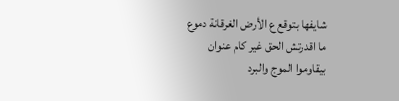شايفها بتوقع ع الأرض الغرقانة دموع
ما اقدرتش الحق غير كام عنوان
بيقاوموا الموج والبرد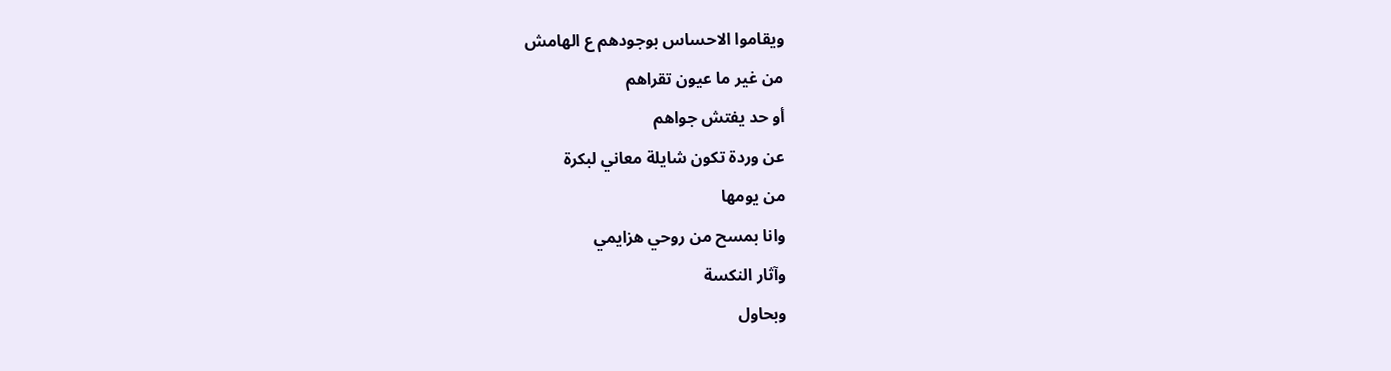ويقاموا الاحساس بوجودهم ع الهامش
من غير ما عيون تقراهم
أو حد يفتش جواهم
عن وردة تكون شايلة معاني لبكرة
من يومها
وانا بمسح من روحي هزايمي
وآثار النكسة
وبحاول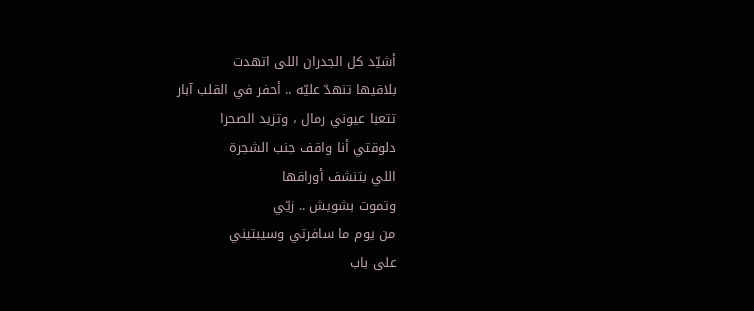أشيّد كل الجدران اللى اتهدت
بلاقيها تنهدّ عليّه .. أحفر في القلب آبار
تتعبا عيوني رمال ، وتزيد الصحرا
دلوقتي أنا واقف جنب الشجرة
اللي بتنشف أوراقها
وتموت بشويش .. زيّي
من يوم ما سافرتي وسيبتيني
على باب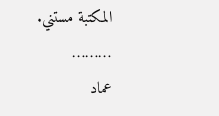المكتبة مستني.
………
عماد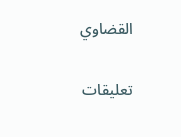القضاوي

تعليقات